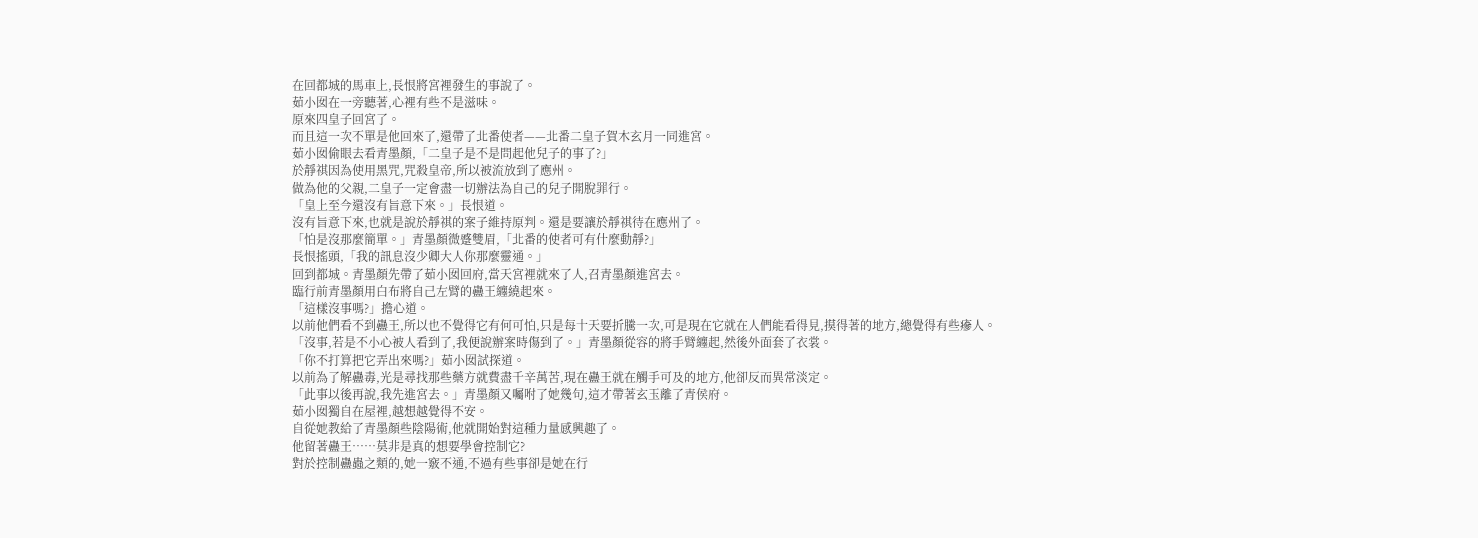在回都城的馬車上,長恨將宮裡發生的事說了。
茹小囡在一旁聽著,心裡有些不是滋味。
原來四皇子回宮了。
而且這一次不單是他回來了,還帶了北番使者——北番二皇子賀木玄月一同進宮。
茹小囡偷眼去看青墨顏,「二皇子是不是問起他兒子的事了?」
於靜祺因為使用黑咒,咒殺皇帝,所以被流放到了應州。
做為他的父親,二皇子一定會盡一切辦法為自己的兒子開脫罪行。
「皇上至今還沒有旨意下來。」長恨道。
沒有旨意下來,也就是說於靜祺的案子維持原判。還是要讓於靜祺待在應州了。
「怕是沒那麼簡單。」青墨顏微蹙雙眉,「北番的使者可有什麼動靜?」
長恨搖頭,「我的訊息沒少卿大人你那麼靈通。」
回到都城。青墨顏先帶了茹小囡回府,當天宮裡就來了人,召青墨顏進宮去。
臨行前青墨顏用白布將自己左臂的蠱王纏繞起來。
「這樣沒事嗎?」擔心道。
以前他們看不到蠱王,所以也不覺得它有何可怕,只是每十天要折騰一次,可是現在它就在人們能看得見,摸得著的地方,總覺得有些瘮人。
「沒事,若是不小心被人看到了,我便說辦案時傷到了。」青墨顏從容的將手臂纏起,然後外面套了衣裳。
「你不打算把它弄出來嗎?」茹小囡試探道。
以前為了解蠱毒,光是尋找那些藥方就費盡千辛萬苦,現在蠱王就在觸手可及的地方,他卻反而異常淡定。
「此事以後再說,我先進宮去。」青墨顏又囑咐了她幾句,這才帶著玄玉離了青侯府。
茹小囡獨自在屋裡,越想越覺得不安。
自從她教給了青墨顏些陰陽術,他就開始對這種力量感興趣了。
他留著蠱王……莫非是真的想要學會控制它?
對於控制蠱蟲之類的,她一竅不通,不過有些事卻是她在行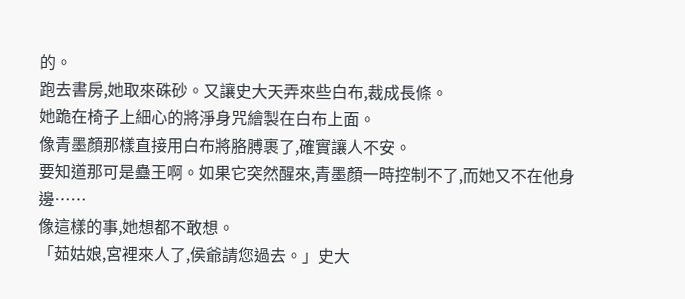的。
跑去書房,她取來硃砂。又讓史大天弄來些白布,裁成長條。
她跪在椅子上細心的將淨身咒繪製在白布上面。
像青墨顏那樣直接用白布將胳膊裹了,確實讓人不安。
要知道那可是蠱王啊。如果它突然醒來,青墨顏一時控制不了,而她又不在他身邊……
像這樣的事,她想都不敢想。
「茹姑娘,宮裡來人了,侯爺請您過去。」史大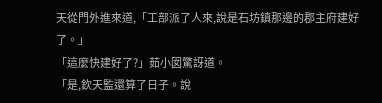天從門外進來道,「工部派了人來,說是石坊鎮那邊的郡主府建好了。」
「這麼快建好了?」茹小囡驚訝道。
「是,欽天監還算了日子。說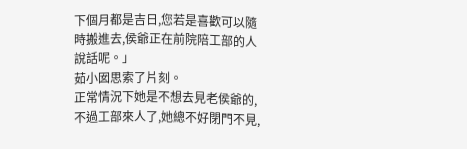下個月都是吉日,您若是喜歡可以隨時搬進去,侯爺正在前院陪工部的人說話呢。」
茹小囡思索了片刻。
正常情況下她是不想去見老侯爺的,不過工部來人了,她總不好閉門不見,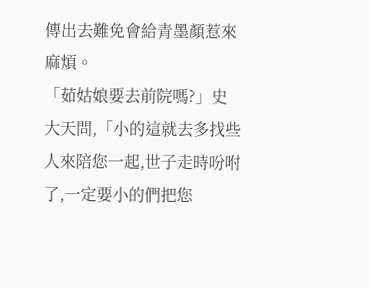傳出去難免會給青墨顏惹來麻煩。
「茹姑娘要去前院嗎?」史大天問,「小的這就去多找些人來陪您一起,世子走時吩咐了,一定要小的們把您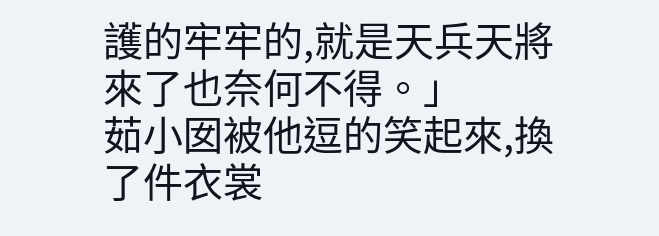護的牢牢的,就是天兵天將來了也奈何不得。」
茹小囡被他逗的笑起來,換了件衣裳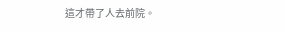這才帶了人去前院。